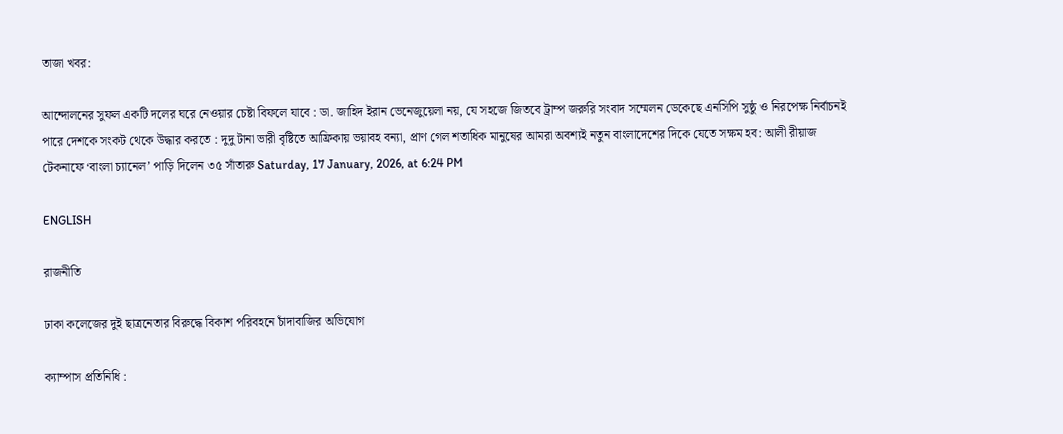তাজা খবর:

আন্দোলনের সুফল একটি দলের ঘরে নেওয়ার চেষ্টা বিফলে যাবে : ডা. জাহিদ ইরান ভেনেজুয়েলা নয়, যে সহজে জিতবে ট্রাম্প জরুরি সংবাদ সম্মেলন ডেকেছে এনসিপি সুষ্ঠু ও নিরপেক্ষ নির্বাচনই পারে দেশকে সংকট থেকে উদ্ধার করতে : দুদু টানা ভারী বৃষ্টিতে আফ্রিকায় ভয়াবহ বন্যা, প্রাণ গেল শতাধিক মানুষের আমরা অবশ্যই নতুন বাংলাদেশের দিকে যেতে সক্ষম হব: আলী রীয়াজ টেকনাফে ‘বাংলা চ্যানেল’ পাড়ি দিলেন ৩৫ সাঁতারু Saturday, 17 January, 2026, at 6:24 PM

ENGLISH

রাজনীতি

ঢাকা কলেজের দুই ছাত্রনেতার বিরুদ্ধে বিকাশ পরিবহনে চাঁদাবাজির অভিযোগ

ক্যাম্পাস প্রতিনিধি :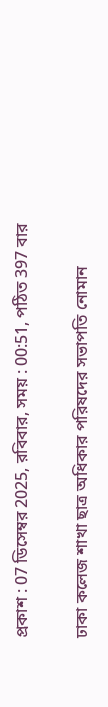প্রকাশ : 07 ডিসেম্বর 2025, রবিবার, সময় : 00:51, পঠিত 397 বার

ঢাকা কলেজ শাখা ছাত্র অধিকার পরিষদের সভাপতি নোমান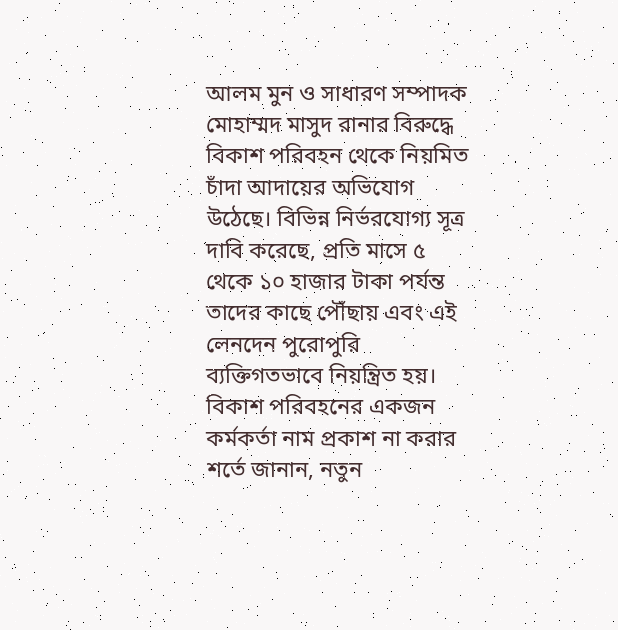আলম মুন ও সাধারণ সম্পাদক মোহাম্মদ মাসুদ রানার বিরুদ্ধে বিকাশ পরিবহন থেকে নিয়মিত চাঁদা আদায়ের অভিযোগ উঠেছে। বিভিন্ন নির্ভরযোগ্য সূত্র দাবি করেছে, প্রতি মাসে ৫ থেকে ১০ হাজার টাকা পর্যন্ত তাদের কাছে পৌঁছায় এবং এই লেনদেন পুরোপুরি ব্যক্তিগতভাবে নিয়ন্ত্রিত হয়।
বিকাশ পরিবহনের একজন কর্মকর্তা নাম প্রকাশ না করার শর্তে জানান, নতুন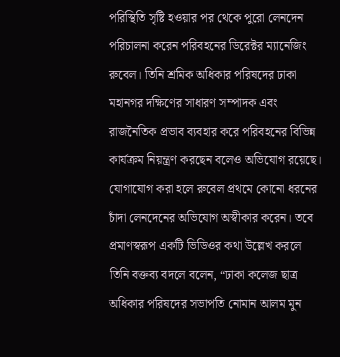পরিস্থিতি সৃষ্টি হওয়ার পর থেকে পুরো লেনদেন পরিচালনা করেন পরিবহনের ডিরেক্টর ম্যানেজিং রুবেল। তিনি শ্রমিক অধিকার পরিষদের ঢাকা মহানগর দক্ষিণের সাধারণ সম্পাদক এবং রাজনৈতিক প্রভাব ব্যবহার করে পরিবহনের বিভিন্ন কার্যক্রম নিয়ন্ত্রণ করছেন বলেও অভিযোগ রয়েছে।
যোগাযোগ করা হলে রুবেল প্রথমে কোনো ধরনের চাঁদা লেনদেনের অভিযোগ অস্বীকার করেন। তবে প্রমাণস্বরূপ একটি ভিডিওর কথা উল্লেখ করলে তিনি বক্তব্য বদলে বলেন, “ঢাকা কলেজ ছাত্র অধিকার পরিষদের সভাপতি নোমান আলম মুন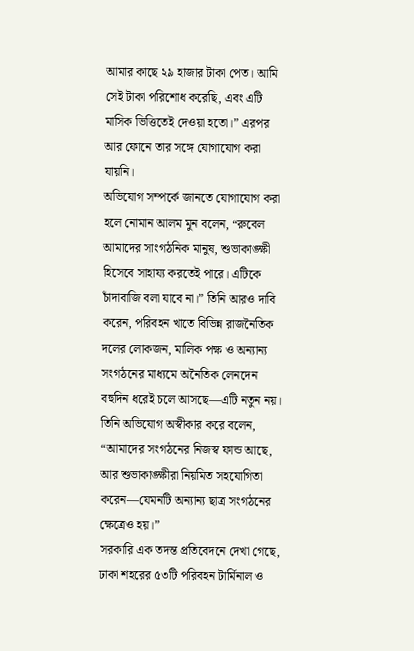আমার কাছে ২৯ হাজার টাকা পেত। আমি সেই টাকা পরিশোধ করেছি, এবং এটি মাসিক ভিত্তিতেই দেওয়া হতো।” এরপর আর ফোনে তার সঙ্গে যোগাযোগ করা যায়নি।
অভিযোগ সম্পর্কে জানতে যোগাযোগ করা হলে নোমান আলম মুন বলেন, “রুবেল আমাদের সাংগঠনিক মানুষ, শুভাকাঙ্ক্ষী হিসেবে সাহায্য করতেই পারে। এটিকে চাঁদাবাজি বলা যাবে না।” তিনি আরও দাবি করেন, পরিবহন খাতে বিভিন্ন রাজনৈতিক দলের লোকজন, মালিক পক্ষ ও অন্যান্য সংগঠনের মাধ্যমে অনৈতিক লেনদেন বহুদিন ধরেই চলে আসছে—এটি নতুন নয়।
তিনি অভিযোগ অস্বীকার করে বলেন, “আমাদের সংগঠনের নিজস্ব ফান্ড আছে, আর শুভাকাঙ্ক্ষীরা নিয়মিত সহযোগিতা করেন—যেমনটি অন্যান্য ছাত্র সংগঠনের ক্ষেত্রেও হয়।”
সরকারি এক তদন্ত প্রতিবেদনে দেখা গেছে, ঢাকা শহরের ৫৩টি পরিবহন টার্মিনাল ও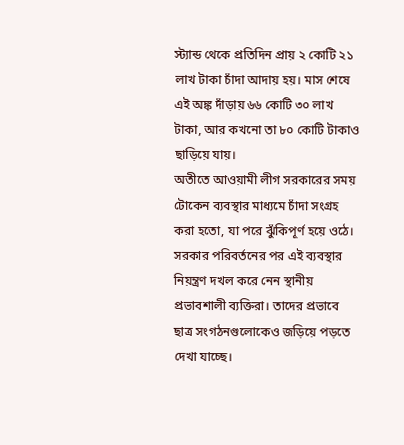স্ট্যান্ড থেকে প্রতিদিন প্রায় ২ কোটি ২১ লাখ টাকা চাঁদা আদায় হয়। মাস শেষে এই অঙ্ক দাঁড়ায় ৬৬ কোটি ৩০ লাখ টাকা, আর কখনো তা ৮০ কোটি টাকাও ছাড়িয়ে যায়।
অতীতে আওয়ামী লীগ সরকারের সময় টোকেন ব্যবস্থার মাধ্যমে চাঁদা সংগ্রহ করা হতো, যা পরে ঝুঁকিপূর্ণ হয়ে ওঠে। সরকার পরিবর্তনের পর এই ব্যবস্থার নিয়ন্ত্রণ দখল করে নেন স্থানীয় প্রভাবশালী ব্যক্তিরা। তাদের প্রভাবে ছাত্র সংগঠনগুলোকেও জড়িয়ে পড়তে দেখা যাচ্ছে।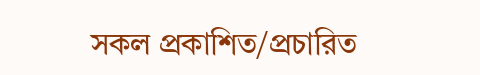সকল প্রকাশিত/প্রচারিত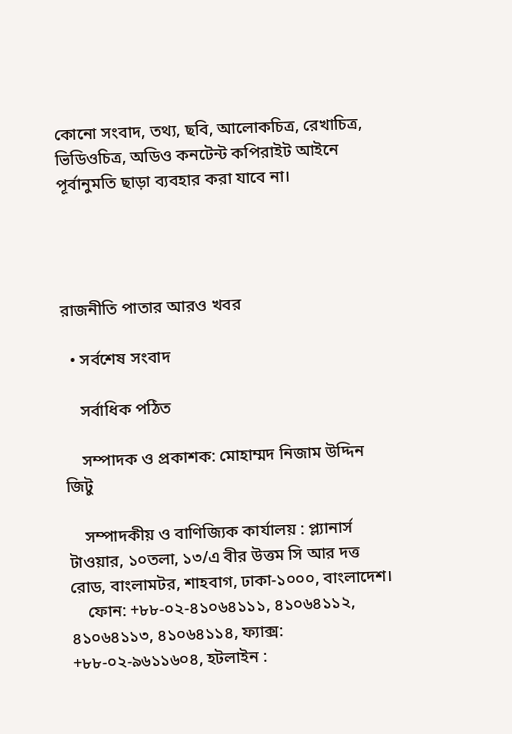কোনো সংবাদ, তথ্য, ছবি, আলোকচিত্র, রেখাচিত্র, ভিডিওচিত্র, অডিও কনটেন্ট কপিরাইট আইনে পূর্বানুমতি ছাড়া ব্যবহার করা যাবে না।




রাজনীতি পাতার আরও খবর

  • সর্বশেষ সংবাদ

    সর্বাধিক পঠিত

    সম্পাদক ও প্রকাশক: মোহাম্মদ নিজাম উদ্দিন জিটু

    সম্পাদকীয় ও বাণিজ্যিক কার্যালয় : প্ল্যানার্স টাওয়ার, ১০তলা, ১৩/এ বীর উত্তম সি আর দত্ত রোড, বাংলামটর, শাহবাগ, ঢাকা-১০০০, বাংলাদেশ।
    ফোন: +৮৮-০২-৪১০৬৪১১১, ৪১০৬৪১১২, ৪১০৬৪১১৩, ৪১০৬৪১১৪, ফ্যাক্স: +৮৮-০২-৯৬১১৬০৪, হটলাইন :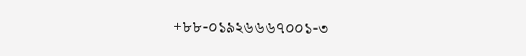+৮৮-০১৯২৬৬৬৭০০১-৩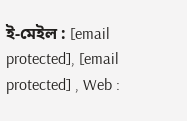ই-মেইল : [email protected], [email protected] , Web :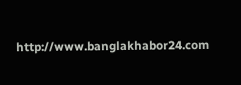http://www.banglakhabor24.com